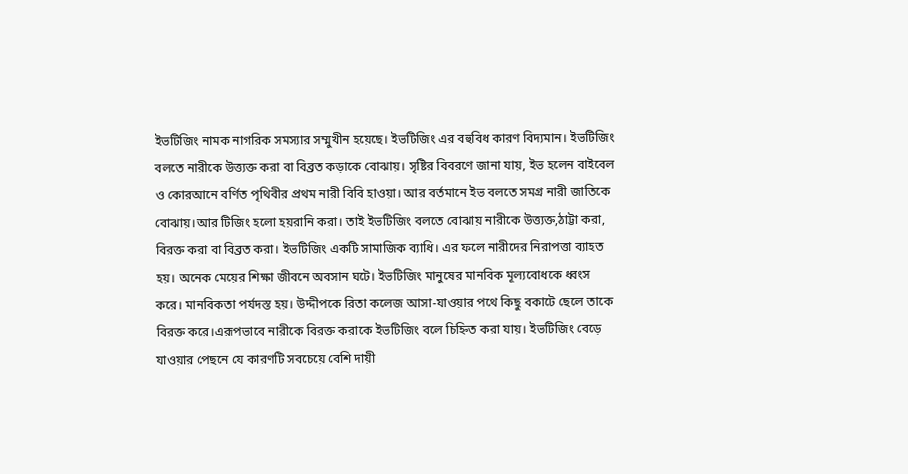ইভটিজিং নামক নাগরিক সমস্যার সম্মুখীন হয়েছে। ইভটিজিং এর বহুবিধ কারণ বিদ্যমান। ইভটিজিং বলতে নারীকে উত্ত্যক্ত করা বা বিব্রত কড়াকে বোঝায়। সৃষ্টির বিবরণে জানা যায়, ইভ হলেন বাইবেল ও কোরআনে বর্ণিত পৃথিবীর প্রথম নারী বিবি হাওয়া। আর বর্তমানে ইভ বলতে সমগ্র নারী জাতিকে বোঝায়।আর টিজিং হলো হয়রানি করা। তাই ইভটিজিং বলতে বোঝায় নারীকে উত্ত্যক্ত,ঠাট্টা করা, বিরক্ত করা বা বিব্রত করা। ইভটিজিং একটি সামাজিক ব্যাধি। এর ফলে নারীদের নিরাপত্তা ব্যাহত হয়। অনেক মেয়ের শিক্ষা জীবনে অবসান ঘটে। ইভটিজিং মানুষের মানবিক মূল্যবোধকে ধ্বংস করে। মানবিকতা পর্যদস্ত হয়। উদ্দীপকে রিতা কলেজ আসা-যাওয়ার পথে কিছু বকাটে ছেলে তাকে বিরক্ত করে।এরূপভাবে নারীকে বিরক্ত করাকে ইভটিজিং বলে চিহ্নিত করা যায়। ইভটিজিং বেড়ে যাওয়ার পেছনে যে কারণটি সবচেয়ে বেশি দায়ী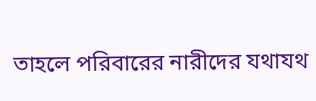তাহলে পরিবারের নারীদের যথাযথ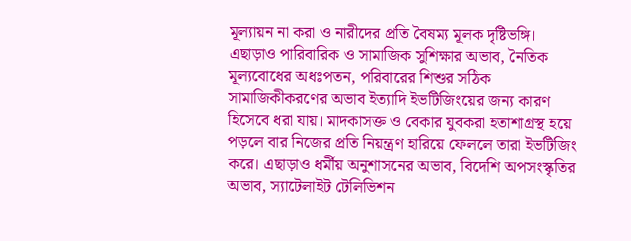মূল্যায়ন না করা ও নারীদের প্রতি বৈষম্য মূলক দৃষ্টিভঙ্গি। এছাড়াও পারিবারিক ও সামাজিক সুশিক্ষার অভাব, নৈতিক মূল্যবোধের অধঃপতন, পরিবারের শিশুর সঠিক সামাজিকীকরণের অভাব ইত্যাদি ইভটিজিংয়ের জন্য কারণ হিসেবে ধরা যায়। মাদকাসক্ত ও বেকার যুবকরা হতাশাগ্রস্থ হয়ে পড়লে বার নিজের প্রতি নিয়ন্ত্রণ হারিয়ে ফেললে তারা ইভটিজিং করে। এছাড়াও ধর্মীয় অনুশাসনের অভাব, বিদেশি অপসংস্কৃতির অভাব, স্যাটেলাইট টেলিভিশন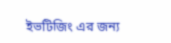ইভটিজিং এর জন্য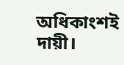অধিকাংশই দায়ী।